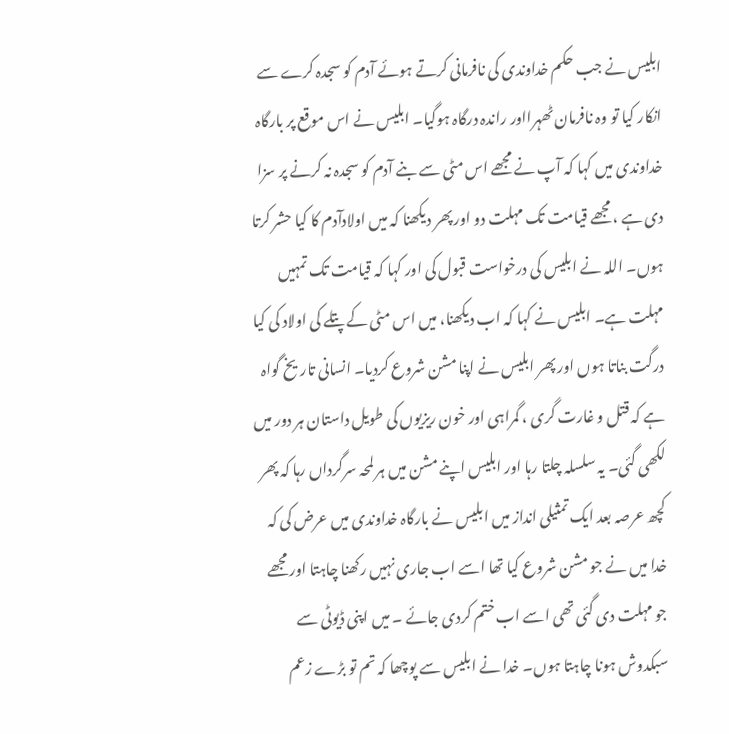ابلیس نے جب حکم خداوندی کی نافرمانی کرتے ہوئے آدم کو سجدہ کرے سے انکار کیا تو وہ نافرمان ٹھہرااور راندہ درگاہ ہوگیا۔ ابلیس نے اس موقع پر بارگاہ خداوندی میں کہا کہ آپ نے مجھے اس مٹی سے بنے آدم کو سجدہ نہ کرنے پر سزا دی ہے ، مجھے قیامت تک مہلت دو اور پھر دیکھنا کہ میں اولادآدم کا کیا حشر کرتا ہوں۔ اللہ نے ابلیس کی درخواست قبول کی اور کہا کہ قیامت تک تمہیں مہلت ہے۔ ابلیس نے کہا کہ اب دیکھنا، میں اس مٹی کے پتلے کی اولاد کی کیا درگت بناتا ہوں اور پھر ابلیس نے اپنا مشن شروع کردیا۔ انسانی تاریخ گواہ ہے کہ قتل و غارت گری ، گمراہی اور خون ریزیوں کی طویل داستان ہر دور میں لکھی گئی۔ یہ سلسلہ چلتا رہا اور ابلیس اپنے مشن میں ہر لمحہ سرگرداں رہا کہ پھر کچھ عرصہ بعد ایک تمثیلی انداز میں ابلیس نے بارگاہ خداوندی میں عرض کی کہ خدا میں نے جو مشن شروع کیا تھا اسے اب جاری نہیں رکھنا چاہتا اور مجھے جو مہلت دی گئی تھی اسے اب ختم کردی جائے ۔ میں اپنی ڈیوٹی سے سبکدوش ہونا چاہتا ہوں۔ خدا نے ابلیس سے پوچھا کہ تم تو بڑے زعم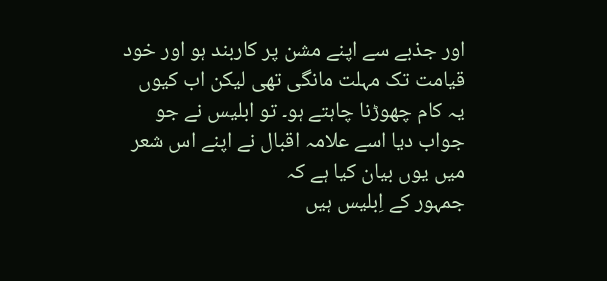اور جذبے سے اپنے مشن پر کاربند ہو اور خود قیامت تک مہلت مانگی تھی لیکن اب کیوں یہ کام چھوڑنا چاہتے ہو۔ تو ابلیس نے جو جواب دیا اسے علامہ اقبال نے اپنے اس شعر میں یوں بیان کیا ہے کہ
جمہور کے اِبلیس ہیں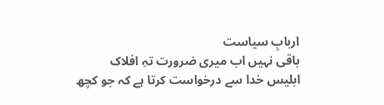اربابِ سیاست
باقی نہیں اب میری ضرورت تہِ افلاک
ابلیس خدا سے درخواست کرتا ہے کہ جو کچھ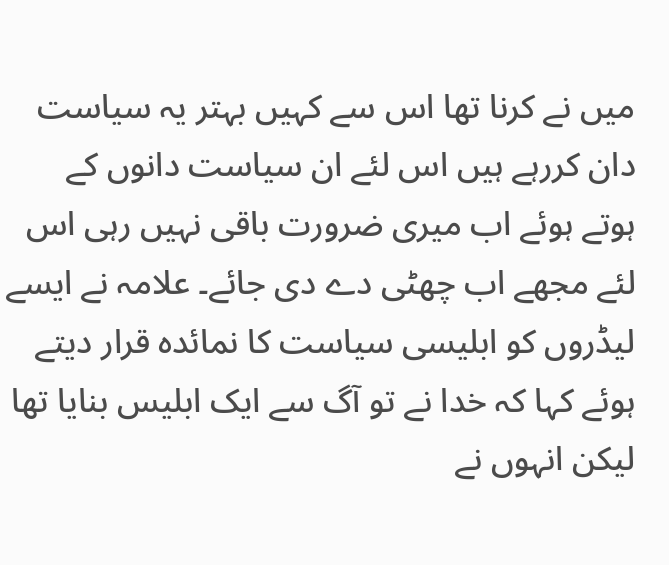میں نے کرنا تھا اس سے کہیں بہتر یہ سیاست دان کررہے ہیں اس لئے ان سیاست دانوں کے ہوتے ہوئے اب میری ضرورت باقی نہیں رہی اس لئے مجھے اب چھٹی دے دی جائے۔ علامہ نے ایسے لیڈروں کو ابلیسی سیاست کا نمائدہ قرار دیتے ہوئے کہا کہ خدا نے تو آگ سے ایک ابلیس بنایا تھا لیکن انہوں نے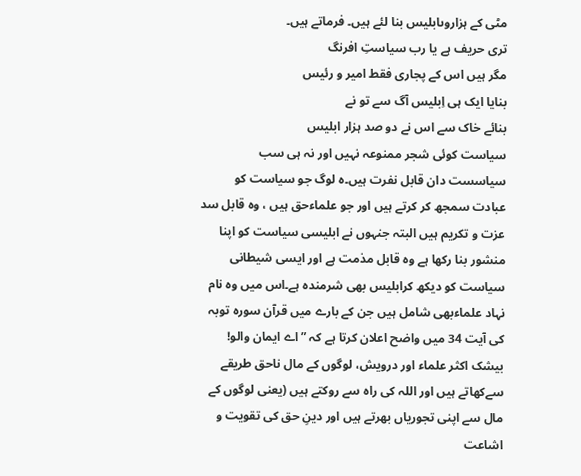مٹی کے ہزاروںابلیس بنا لئے ہیں۔ فرماتے ہیں۔
تری حریف ہے یا رب سیاستِ افرنگ
مگر ہیں اس کے پجاری فقط امیر و رئیس
بنایا ایک ہی اِبلیس آگ سے تو نے
بنائے خاک سے اس نے دو صد ہزار ابلیس
سیاست کوئی شجر ممنوعہ نہیں اور نہ ہی سب سیاسست دان قابل نفرت ہیں۔ہ لوگ جو سیاست کو عبادت سمجھ کر کرتے ہیں اور جو علماءحق ہیں ، وہ قابل سد عزت و تکریم ہیں البتہ جنہوں نے ابلیسی سیاست کو اپنا منشور بنا رکھا ہے وہ قابل مذمت ہے اور ایسی شیطانی سیاست کو دیکھ کرابلیس بھی شرمندہ ہے۔اس میں وہ نام نہاد علماءبھی شامل ہیں جن کے بارے میں قرآن سورہ توبہ کی آیت 34 میں واضح اعلان کرتا ہے کہ ”اے ایمان والو! بیشک اکثر علماء اور درویش، لوگوں کے مال ناحق طریقے سےکھاتے ہیں اور اللہ کی راہ سے روکتے ہیں (یعنی لوگوں کے مال سے اپنی تجوریاں بھرتے ہیں اور دینِ حق کی تقویت و اشاعت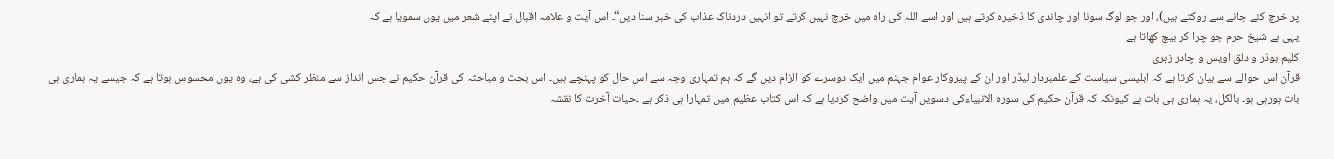پر خرچ کئے جانے سے روکتے ہیں)، اور جو لوگ سونا اور چاندی کا ذخیرہ کرتے ہیں اور اسے اللہ کی راہ میں خرچ نہیں کرتے تو انہیں دردناک عذاب کی خبر سنا دیں“۔ اس آیت و علامہ اقبال نے اپنے شعر میں یوں سمویا ہے کہ
یہی ہے شیخ حرم جو چرا کر بیچ کھاتا ہے
کلیم بوذر و دلق اویس و چادر زہری
قرآن اس حوالے سے بیان کرتا ہے کہ ابلیسی سیاست کے علمبردار لیڈر اور ان کے پیروکار عوام جہنم میں ایک دوسرے کو الزام دیں گے کہ ہم تمہاری وجہ سے اس حال کو پہنچے ہیں۔ اس بحث و مباحثہ کی قرآن حکیم نے جس انداز سے منظر کشی کی ہے، وہ یوں محسوس ہوتا ہے کہ جیسے یہ ہماری ہی بات ہورہی ہو۔ بالکل، یہ ہماری ہی بات ہے کیونکہ کہ قرآن حکیم کی سورہ الانبیاءکی دسویں آیت میں واضح کردیا ہے کہ اس کتاب عظیم میں تمہارا ہی ذکر ہے ۔حیات آخرت کا نقشہ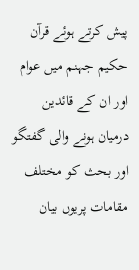پیش کرتے ہوئے قرآن حکیم جہنم میں عوام اور ان کے قائدین درمیان ہونے والی گفتگو اور بحث کو مختلف مقامات پریوں بیان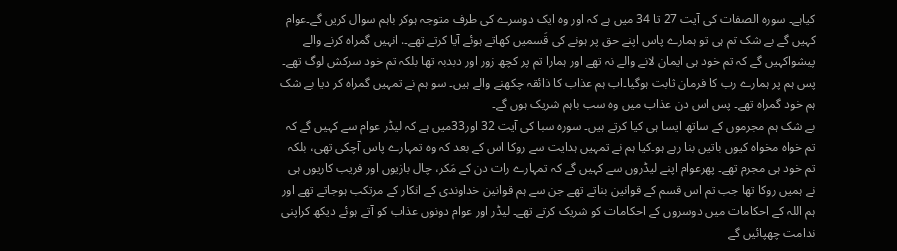کیاہے۔ سورہ الصفات کی آیت 27 تا 34 میں ہے کہ اور وہ ایک دوسرے کی طرف متوجہ ہوکر باہم سوال کریں گے۔عوام کہیں گے بے شک تم ہی تو ہمارے پاس اپنے حق پر ہونے کی قَسمیں کھاتے ہوئے آیا کرتے تھے۔. انہیں گمراہ کرنے والے پیشواکہیں گے کہ تم خود ہی ایمان لانے والے نہ تھے اور ہمارا تم پر کچھ زور اور دبدبہ تھا بلکہ تم خود سرکش لوگ تھے۔ پس ہم پر ہمارے رب کا فرمان ثابت ہوگیا۔اب ہم عذاب کا ذائقہ چکھنے والے ہیں۔ سو ہم نے تمہیں گمراہ کر دیا بے شک ہم خود گمراہ تھے۔ پس اس دن عذاب میں وہ سب باہم شریک ہوں گے۔
بے شک ہم مجرموں کے ساتھ ایسا ہی کیا کرتے ہیں۔ سورہ سبا کی آیت 32 اور33میں ہے کہ لیڈر عوام سے کہیں گے کہ تم خواہ مخواہ کیوں باتیں بنا رہے ہو۔کیا ہم نے تمہیں ہدایت سے روکا اس کے بعد کہ وہ تمہارے پاس آچکی تھی، بلکہ تم خود ہی مجرم تھے۔ پھرعوام اپنے لیڈروں سے کہیں گے کہ تمہارے رات دن کے مَکر، چال بازیوں اور فریب کاریوں ہی نے ہمیں روکا تھا جب تم اس قسم کے قوانین بناتے تھے جن سے ہم قوانین خداوندی کے انکار کے مرتکب ہوجاتے تھے اور ہم اللہ کے احکامات میں دوسروں کے احکامات کو شریک کرتے تھے۔ لیڈر اور عوام دونوں عذاب کو آتے ہوئے دیکھ کراپنی ندامت چھپائیں گے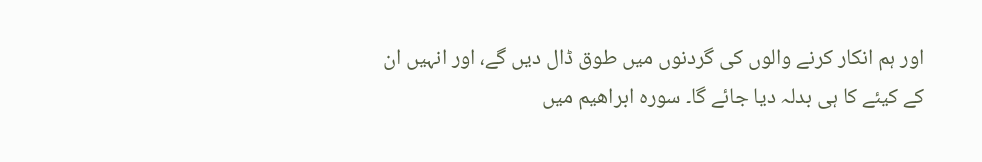اور ہم انکار کرنے والوں کی گردنوں میں طوق ڈال دیں گے، اور انہیں ان کے کیئے کا ہی بدلہ دیا جائے گا۔ سورہ ابراھیم میں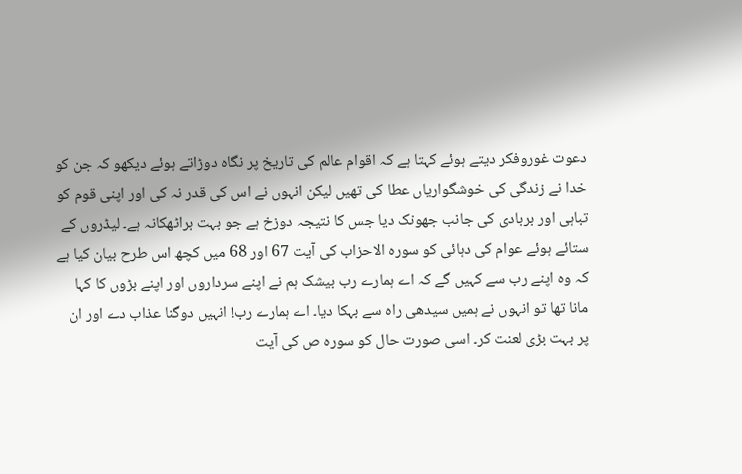دعوت غوروفکر دیتے ہوئے کہتا ہے کہ اقوام عالم کی تاریخ پر نگاہ دوڑاتے ہوئے دیکھو کہ جن کو خدا نے زندگی کی خوشگواریاں عطا کی تھیں لیکن انہوں نے اس کی قدر نہ کی اور اپنی قوم کو تباہی اور بربادی کی جانب جھونک دیا جس کا نتیجہ دوزخ ہے جو بہت براٹھکانہ ہے۔ لیڈروں کے ستائے ہوئے عوام کی دہائی کو سورہ الاحزاب کی آیت 67 اور 68 میں کچھ اس طرح بیان کیا ہے کہ وہ اپنے رب سے کہیں گے کہ اے ہمارے رب بیشک ہم نے اپنے سرداروں اور اپنے بڑوں کا کہا مانا تھا تو انہوں نے ہمیں سیدھی راہ سے بہکا دیا۔ اے ہمارے رب! انہیں دوگنا عذاب دے اور ان پر بہت بڑی لعنت کر۔ اسی صورت حال کو سورہ ص کی آیت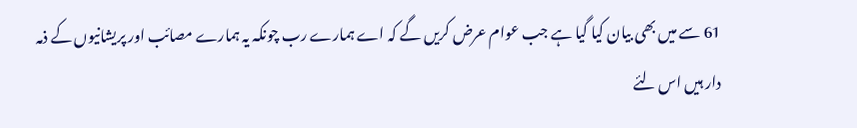61 سے میں بھی بیان کیا گیا ہے جب عوام عرض کریں گے کہ اے ہمارے رب چونکہ یہ ہمارے مصائب اور پریشانیوں کے ذمہ دار ہیں اس لئے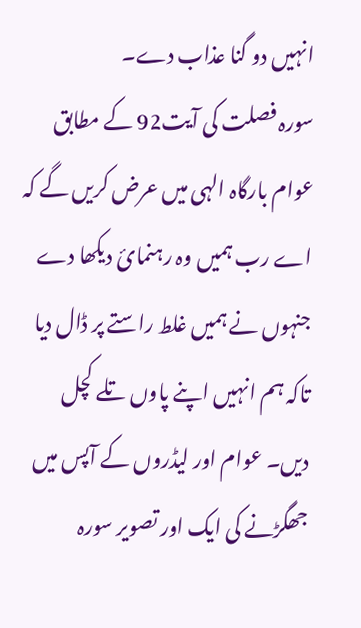انہیں دو گنا عذاب دے۔
سورہ فصلت کی آیت92 کے مطابق عوام بارگاہ الہی میں عرض کریں گے کہ اے رب ہمیں وہ رہنمائ دیکھا دے جنہوں نے ہمیں غلط راستے پر ڈال دیا تاکہ ہم انہیں اپنے پاوں تلے کچل دیں۔ عوام اور لیڈروں کے آپس میں جھگڑنے کی ایک اور تصویر سورہ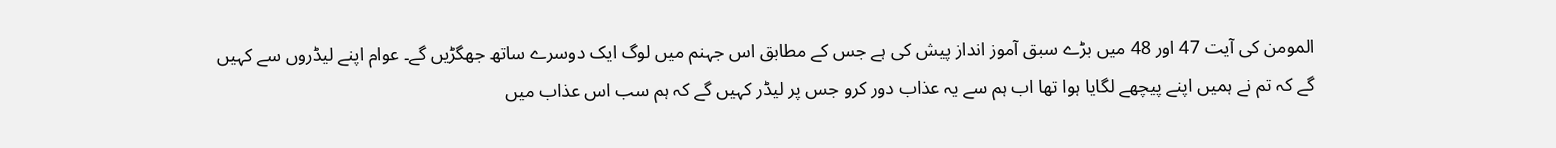المومن کی آیت 47 اور 48 میں بڑے سبق آموز انداز پیش کی ہے جس کے مطابق اس جہنم میں لوگ ایک دوسرے ساتھ جھگڑیں گے۔ عوام اپنے لیڈروں سے کہیں گے کہ تم نے ہمیں اپنے پیچھے لگایا ہوا تھا اب ہم سے یہ عذاب دور کرو جس پر لیڈر کہیں گے کہ ہم سب اس عذاب میں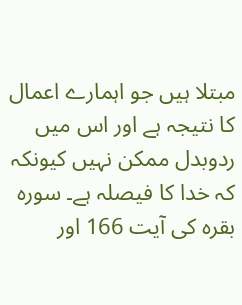مبتلا ہیں جو اہمارے اعمال کا نتیجہ ہے اور اس میں ردوبدل ممکن نہیں کیونکہ کہ خدا کا فیصلہ ہے۔ سورہ بقرہ کی آیت 166 اور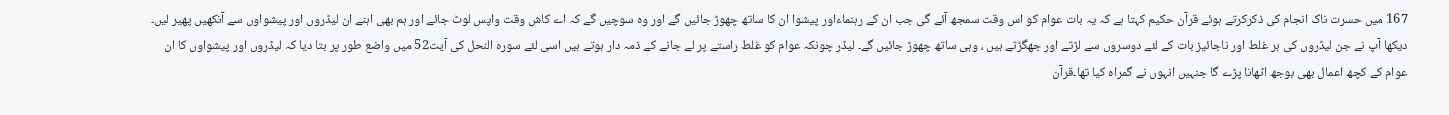167 میں حسرت ناک انجام کی ذکرکرتے ہوئے قرآن حکیم کہتا ہے کہ یہ بات عوام کو اس وقت سمجھ آئے گی جب ان کے رہنماءاور پیشوا ان کا ساتھ چھوڑ جائیں گے اور وہ سوچیں گے کہ اے کاش وقت واپس لوٹ جائے اور ہم بھی اہنے ان لیڈروں اور پیشواوں سے آنکھیں پھیر لیں۔ دیکھا آپ نے جن لیڈروں کی ہر غلط اور ناجائیز بات کے لئے دوسروں سے لڑتے اور جھگڑتے ہیں ، وہی ساتھ چھوڑ جائیں گے۔ لیڈر چونکہ عوام کو غلط راستے پر لے جانے کے ذمہ دار ہوتے ہیں اسی لئے سورہ النحل کی آیت52 میں واضع طور پر بتا دیا کہ لیڈروں اور پیشواوں کا ان عوام کے کچھ اعمال بھی بوجھ اٹھانا پڑے گا جنہیں انہوں نے گمراہ کیا تھا۔قرآن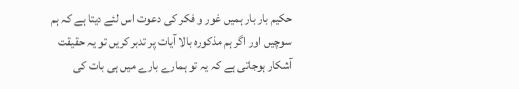حکیم بار بار ہمیں غور و فکر کی دعوت اس لئے دیتا ہے کہ ہم سوچیں اور اگر ہم مذکورہ بالا آیات پر تدبر کریں تو یہ حقیقت آشکار ہوجاتی ہے کہ یہ تو ہمارے بارے میں ہی بات کی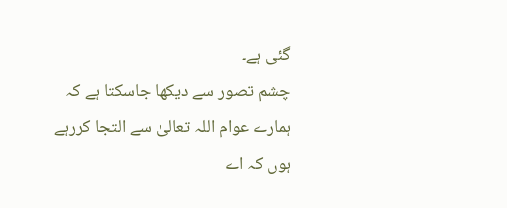گئی ہے۔
چشم تصور سے دیکھا جاسکتا ہے کہ ہمارے عوام اللہ تعالیٰ سے التجا کررہے ہوں کہ اے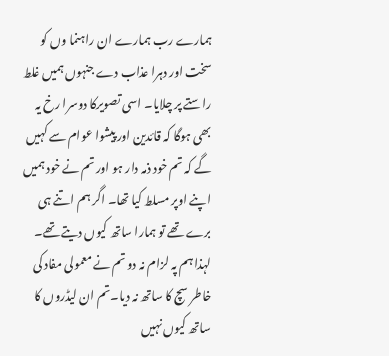ہمارے رب ہمارے ان راہنما وں کو سخت اور دہرا عذاب دے جنہوں ہمیں غلط راستے پر چلایا۔ اسی تصویرکا دوسرا رخ یہ بھی ہوگا کہ قائدین اور پیشوا عوام سے کہیں گے کہ تم خود ذمہ دار ہو اور تم نے خود ہمیں اپنے اوپر مسلط کیا تھا۔ اگر ہم اتنے ہی برے تھے تو ہمارا ساتھ کیوں دیتے تھے۔ لہذا ہم پہ لزام نہ دو تم نے معمولی مفاد کی خاطر سچ کا ساتھ نہ دیا۔تم ان لیڈروں کا ساتھ کیوں نہیں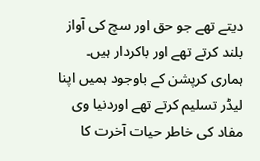دیتے تھے جو حق اور سچ کی آواز بلند کرتے تھے اور باکردار ہیں۔ ہماری کرپشن کے باوجود ہمیں اپنا لیڈر تسلیم کرتے تھے اوردنیا وی مفاد کی خاطر حیات آخرت کا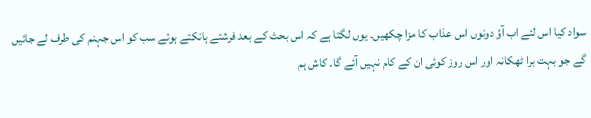سواد کیا اس لئے اب آؤ دونوں اس عذاب کا مزا چکھیں۔ یوں لگتا ہے کہ اس بحث کے بعد فرشتے ہانکتے ہوئے سب کو اس جہنم کی طرف لے جائیں گے جو بہت برا ٹھکانہ اور اس روز کوئی ان کے کام نہیں آئے گا۔ کاش ہم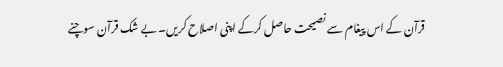قرآن کے اس پیغام سے نصیحت حاصل کرکے اپنی اصلاح کریں۔ بے شک قرآن سوچنے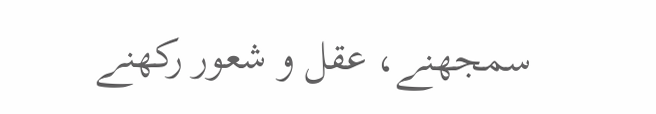سمجھنے، عقل و شعور رکھنے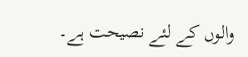والوں کے لئے نصیحت ہے۔